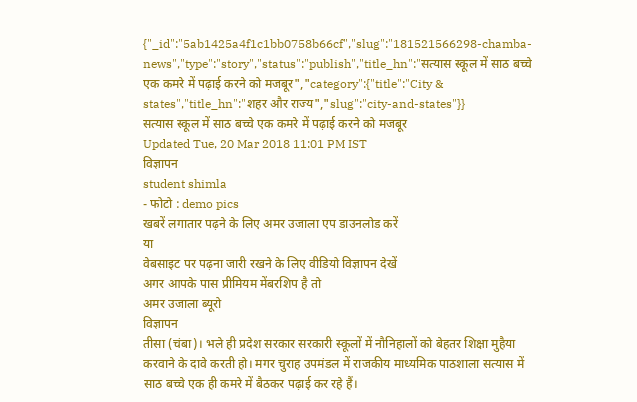{"_id":"5ab1425a4f1c1bb0758b66cf","slug":"181521566298-chamba-news","type":"story","status":"publish","title_hn":"सत्यास स्कूल में साठ बच्चे एक कमरे में पढ़ाई करने को मजबूर","category":{"title":"City & states","title_hn":"शहर और राज्य","slug":"city-and-states"}}
सत्यास स्कूल में साठ बच्चे एक कमरे में पढ़ाई करने को मजबूर
Updated Tue, 20 Mar 2018 11:01 PM IST
विज्ञापन
student shimla
- फोटो : demo pics
खबरें लगातार पढ़ने के लिए अमर उजाला एप डाउनलोड करें
या
वेबसाइट पर पढ़ना जारी रखने के लिए वीडियो विज्ञापन देखें
अगर आपके पास प्रीमियम मेंबरशिप है तो
अमर उजाला ब्यूरो
विज्ञापन
तीसा (चंबा)। भले ही प्रदेश सरकार सरकारी स्कूलों में नौनिहालों को बेहतर शिक्षा मुहैया करवाने के दावे करती हो। मगर चुराह उपमंडल में राजकीय माध्यमिक पाठशाला सत्यास में साठ बच्चे एक ही कमरे में बैठकर पढ़ाई कर रहे हैं।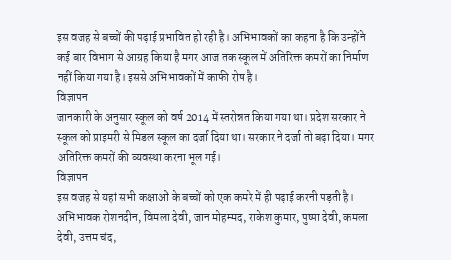इस वजह से बच्चों की पढ़ाई प्रभावित हो रही है। अभिभावकों का कहना है कि उन्होंने कई बार विभाग से आग्रह किया है मगर आज तक स्कूल में अतिरिक्त कमरों का निर्माण नहीं किया गया है। इससे अभिभावकों में काफी रोष है।
विज्ञापन
जानकारी के अनुसार स्कूल को वर्ष 2014 में स्तरोन्नत किया गया था। प्रदेश सरकार ने स्कूल को प्राइमरी से मिडल स्कूल का दर्जा दिया था। सरकार ने दर्जा तो बढ़ा दिया। मगर अतिरिक्त कमरों की व्यवस्था करना भूल गई।
विज्ञापन
इस वजह से यहां सभी कक्षाओं के बच्चों को एक कमरे में ही पढ़ाई करनी पड़ती है। अभिभावक रोशनदीन, विमला देवी, जान मोहम्मद, राकेश कुमार, पुष्पा देवी, कमला देवी, उत्तम चंद,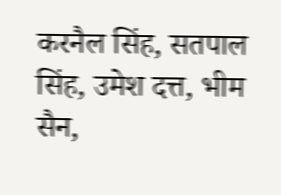करनैल सिंह, सतपाल सिंह, उमेश दत्त, भीम सैन,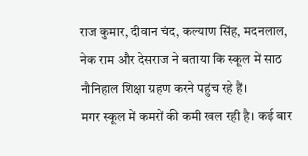राज कुमार, दीवान चंद, कल्याण सिंह, मदनलाल, नेक राम और देसराज ने बताया कि स्कूल में साठ नौनिहाल शिक्षा ग्रहण करने पहुंच रहे हैं।
मगर स्कूल में कमरों की कमी खल रही है। कई बार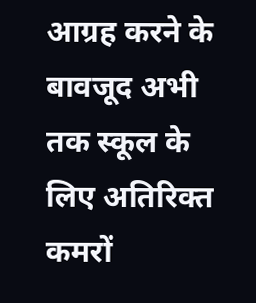आग्रह करने के बावजूद अभी तक स्कूल के लिए अतिरिक्त कमरों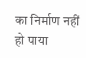का निर्माण नहीं हो पाया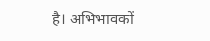है। अभिभावकों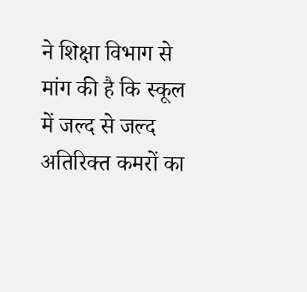ने शिक्षा विभाग से मांग की है कि स्कूल में जल्द से जल्द अतिरिक्त कमरों का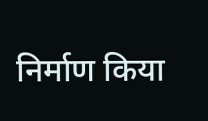निर्माण किया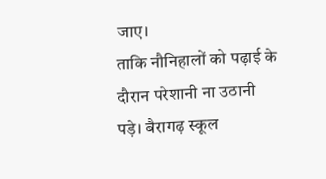जाए।
ताकि नौनिहालों को पढ़ाई के दौरान परेशानी ना उठानी पड़े। बैरागढ़ स्कूल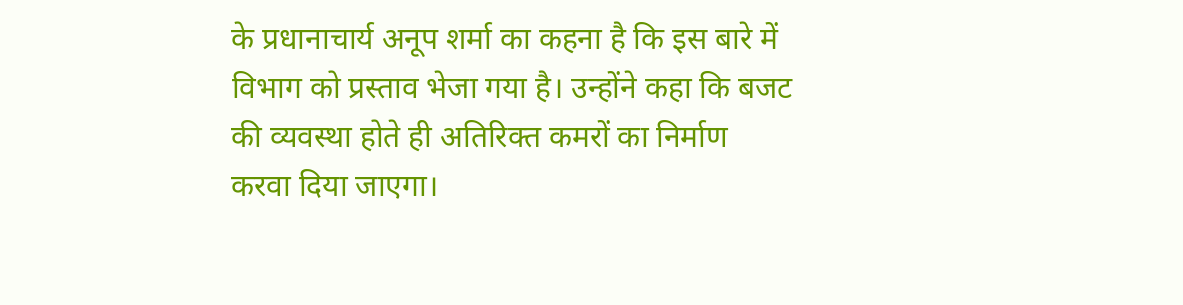के प्रधानाचार्य अनूप शर्मा का कहना है कि इस बारे में विभाग को प्रस्ताव भेजा गया है। उन्होंने कहा कि बजट की व्यवस्था होते ही अतिरिक्त कमरों का निर्माण करवा दिया जाएगा।